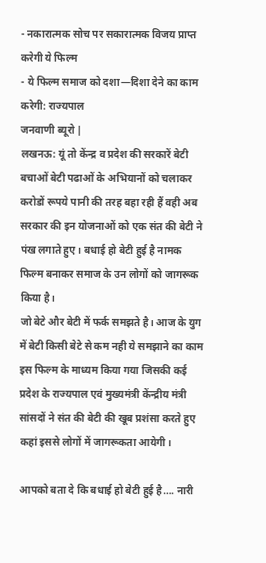- नकारात्मक सोच पर सकारात्मक विजय प्राप्त करेगी ये फिल्म
- ये फिल्म समाज को दशा—दिशा देने का काम करेगी: राज्यपाल
जनवाणी ब्यूरो |
लखनऊ: यूं तो केंन्द्र व प्रदेश की सरकारें बेटी बचाओं बेटी पढाओं के अभियानों को चलाकर करोडों रूपये पानी की तरह बहा रही हैं वही अब सरकार की इन योजनाओं को एक संत की बेटी ने पंख लगाते हुए। बधाई हो बेटी हुई है नामक फिल्म बनाकर समाज के उन लोगों को जागरूक किया है।
जो बेटे और बेटी में फर्क समझते है। आज के युग में बेटी किसी बेटे से कम नही ये समझाने का काम इस फिल्म के माध्यम किया गया जिसकी कई प्रदेश के राज्यपाल एवं मुख्यमंत्री केंन्द्रीय मंत्री सांसदों ने संत की बेटी की खूब प्रशंसा करते हुए कहां इससे लोगों में जागरूकता आयेगी।

आपको बता दे कि बधाई हो बेटी हुई है…. नारी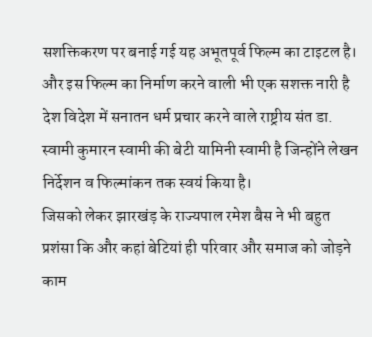सशक्तिकरण पर बनाई गई यह अभूतपूर्व फिल्म का टाइटल है। और इस फिल्म का निर्माण करने वाली भी एक सशक्त नारी है देश विदेश में सनातन धर्म प्रचार करने वाले राष्ट्रीय संत डा. स्वामी कुमारन स्वामी की बेटी यामिनी स्वामी है जिन्होंने लेखन निर्देशन व फिल्मांकन तक स्वयं किया है।
जिसको लेकर झारखंड़ के राज्यपाल रमेश बैस ने भी बहुत प्रशंसा कि और कहां बेटियां ही परिवार और समाज को जोड़ने काम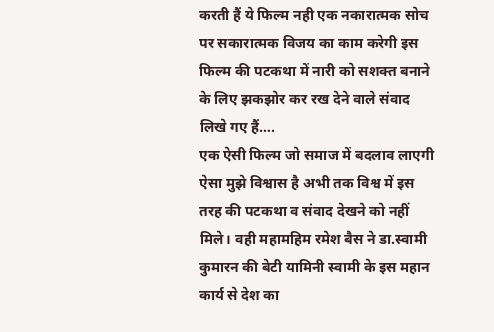करती हैं ये फिल्म नही एक नकारात्मक सोच पर सकारात्मक विजय का काम करेगी इस फिल्म की पटकथा में नारी को सशक्त बनाने के लिए झकझोर कर रख देने वाले संवाद लिखे गए हैं….
एक ऐसी फिल्म जो समाज में बदलाव लाएगी ऐसा मुझे विश्वास है अभी तक विश्व में इस तरह की पटकथा व संवाद देखने को नहीं मिले। वही महामहिम रमेश बैस ने डा.स्वामी कुमारन की बेटी यामिनी स्वामी के इस महान कार्य से देश का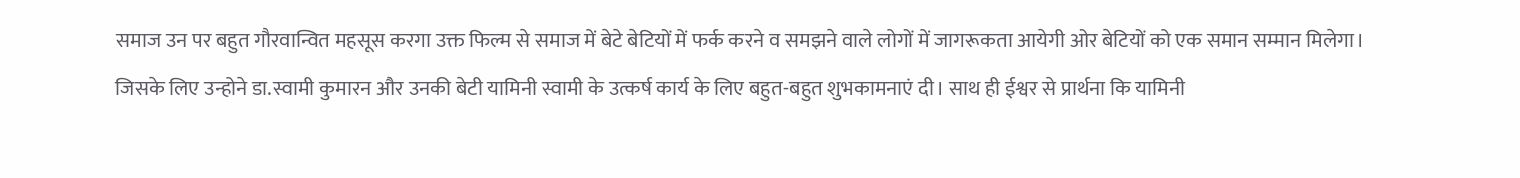समाज उन पर बहुत गौरवान्वित महसूस करगा उक्त फिल्म से समाज में बेटे बेटियों में फर्क करने व समझने वाले लोगों में जागरूकता आयेगी ओर बेटियों को एक समान सम्मान मिलेगा।
जिसके लिए उन्होने डा.स्वामी कुमारन और उनकी बेटी यामिनी स्वामी के उत्कर्ष कार्य के लिए बहुत-बहुत शुभकामनाएं दी। साथ ही ईश्वर से प्रार्थना कि यामिनी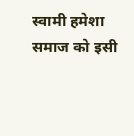स्वामी हमेशा समाज को इसी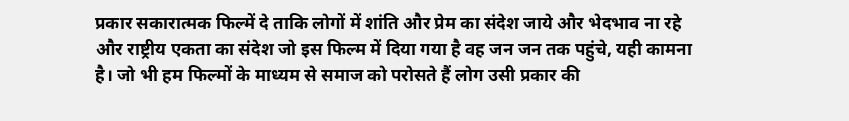प्रकार सकारात्मक फिल्में दे ताकि लोगों में शांति और प्रेम का संदेश जाये और भेदभाव ना रहे और राष्ट्रीय एकता का संदेश जो इस फिल्म में दिया गया है वह जन जन तक पहुंचे, यही कामना है। जो भी हम फिल्मों के माध्यम से समाज को परोसते हैं लोग उसी प्रकार की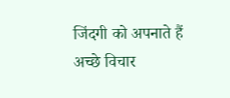जिंदगी को अपनाते हैं अच्छे विचार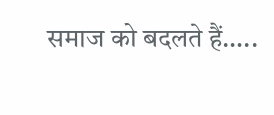समाज को बदलते हैं…..